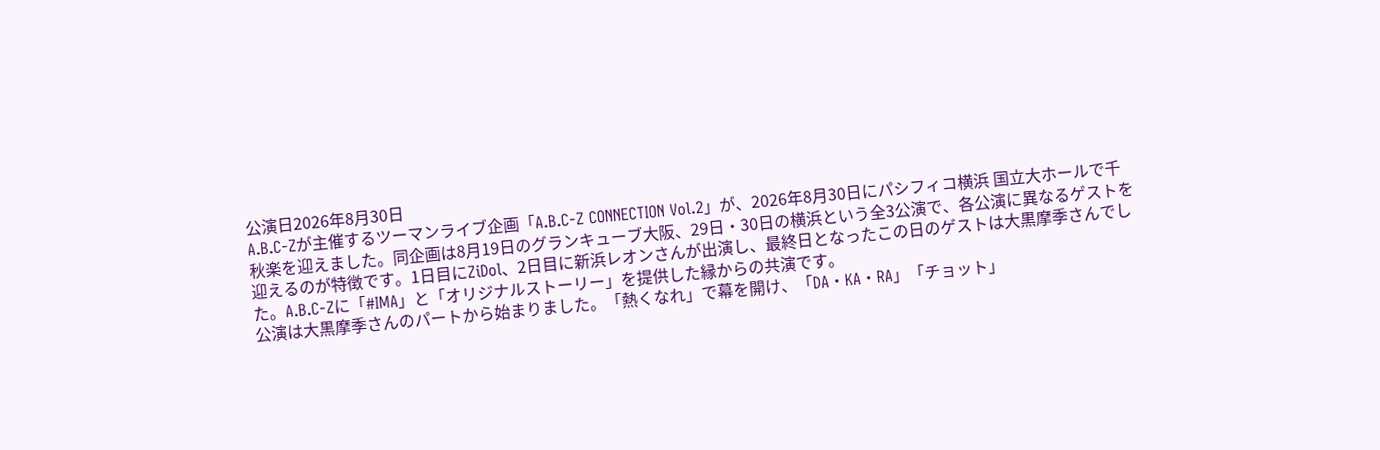公演日2026年8月30日
A.B.C-Zが主催するツーマンライブ企画「A.B.C-Z CONNECTION Vol.2」が、2026年8月30日にパシフィコ横浜 国立大ホールで千秋楽を迎えました。同企画は8月19日のグランキューブ大阪、29日・30日の横浜という全3公演で、各公演に異なるゲストを迎えるのが特徴です。1日目にZiDol、2日目に新浜レオンさんが出演し、最終日となったこの日のゲストは大黒摩季さんでした。A.B.C-Zに「#IMA」と「オリジナルストーリー」を提供した縁からの共演です。
公演は大黒摩季さんのパートから始まりました。「熱くなれ」で幕を開け、「DA・KA・RA」「チョット」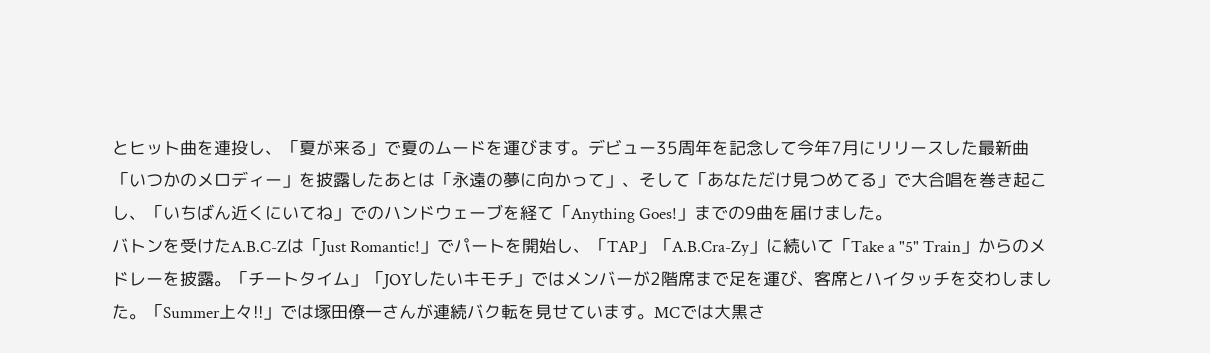とヒット曲を連投し、「夏が来る」で夏のムードを運びます。デビュー35周年を記念して今年7月にリリースした最新曲「いつかのメロディー」を披露したあとは「永遠の夢に向かって」、そして「あなただけ見つめてる」で大合唱を巻き起こし、「いちばん近くにいてね」でのハンドウェーブを経て「Anything Goes!」までの9曲を届けました。
バトンを受けたA.B.C-Zは「Just Romantic!」でパートを開始し、「TAP」「A.B.Cra-Zy」に続いて「Take a "5" Train」からのメドレーを披露。「チートタイム」「JOYしたいキモチ」ではメンバーが2階席まで足を運び、客席とハイタッチを交わしました。「Summer上々!!」では塚田僚一さんが連続バク転を見せています。MCでは大黒さ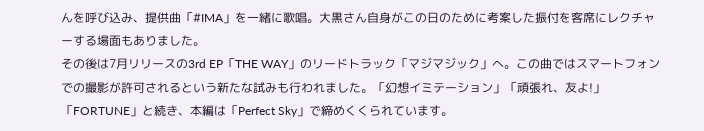んを呼び込み、提供曲「#IMA」を一緒に歌唱。大黒さん自身がこの日のために考案した振付を客席にレクチャーする場面もありました。
その後は7月リリースの3rd EP「THE WAY」のリードトラック「マジマジック」へ。この曲ではスマートフォンでの撮影が許可されるという新たな試みも行われました。「幻想イミテーション」「頑張れ、友よ!」「FORTUNE」と続き、本編は「Perfect Sky」で締めくくられています。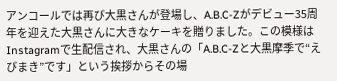アンコールでは再び大黒さんが登場し、A.B.C-Zがデビュー35周年を迎えた大黒さんに大きなケーキを贈りました。この模様はInstagramで生配信され、大黒さんの「A.B.C-Zと大黒摩季で“えびまき”です」という挨拶からその場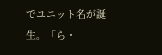でユニット名が誕生。「ら・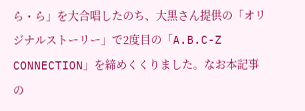ら・ら」を大合唱したのち、大黒さん提供の「オリジナルストーリー」で2度目の「A.B.C-Z CONNECTION」を締めくくりました。なお本記事の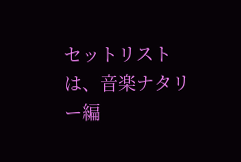セットリストは、音楽ナタリー編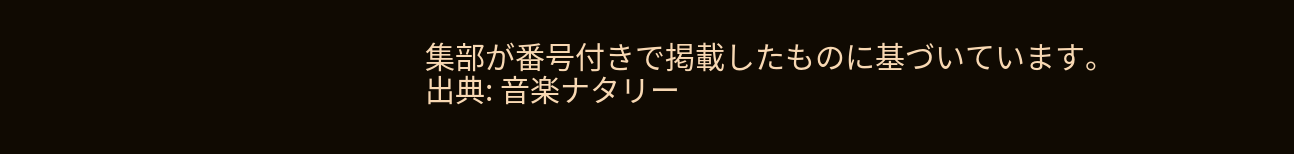集部が番号付きで掲載したものに基づいています。
出典: 音楽ナタリー